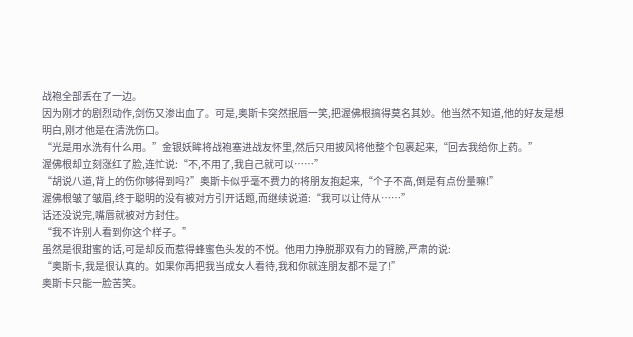战袍全部丢在了一边。
因为刚才的剧烈动作,剑伤又渗出血了。可是,奥斯卡突然抿唇一笑,把渥佛根搞得莫名其妙。他当然不知道,他的好友是想明白,刚才他是在清洗伤口。
“光是用水洗有什么用。”金银妖眸将战袍塞进战友怀里,然后只用披风将他整个包裹起来,“回去我给你上药。”
渥佛根却立刻涨红了脸,连忙说:“不,不用了,我自己就可以……”
“胡说八道,背上的伤你够得到吗?”奥斯卡似乎毫不费力的将朋友抱起来,“个子不高,倒是有点份量嘛!”
渥佛根皱了皱眉,终于聪明的没有被对方引开话题,而继续说道:“我可以让侍从……”
话还没说完,嘴唇就被对方封住。
“我不许别人看到你这个样子。”
虽然是很甜蜜的话,可是却反而惹得蜂蜜色头发的不悦。他用力挣脱那双有力的臂膀,严肃的说:
“奥斯卡,我是很认真的。如果你再把我当成女人看待,我和你就连朋友都不是了!”
奥斯卡只能一脸苦笑。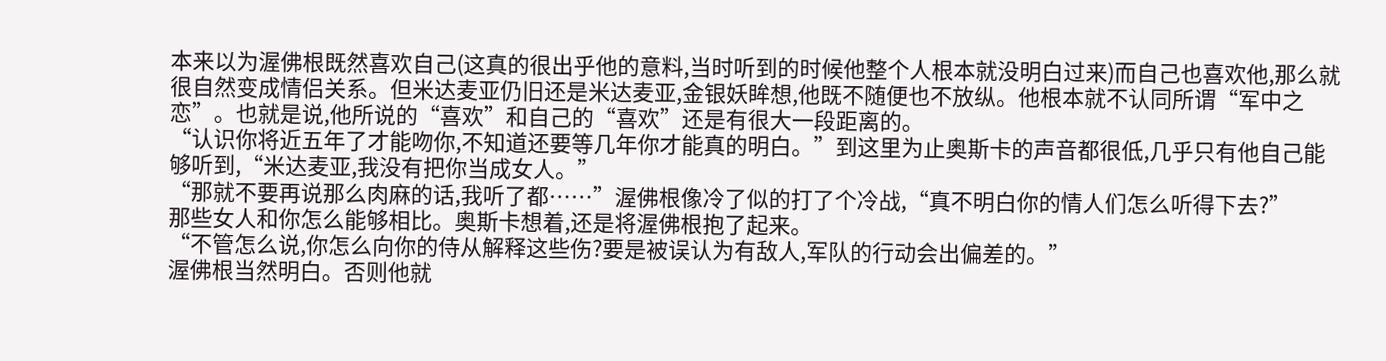本来以为渥佛根既然喜欢自己(这真的很出乎他的意料,当时听到的时候他整个人根本就没明白过来)而自己也喜欢他,那么就很自然变成情侣关系。但米达麦亚仍旧还是米达麦亚,金银妖眸想,他既不随便也不放纵。他根本就不认同所谓“军中之恋”。也就是说,他所说的“喜欢”和自己的“喜欢”还是有很大一段距离的。
“认识你将近五年了才能吻你,不知道还要等几年你才能真的明白。”到这里为止奥斯卡的声音都很低,几乎只有他自己能够听到,“米达麦亚,我没有把你当成女人。”
“那就不要再说那么肉麻的话,我听了都……”渥佛根像冷了似的打了个冷战,“真不明白你的情人们怎么听得下去?”
那些女人和你怎么能够相比。奥斯卡想着,还是将渥佛根抱了起来。
“不管怎么说,你怎么向你的侍从解释这些伤?要是被误认为有敌人,军队的行动会出偏差的。”
渥佛根当然明白。否则他就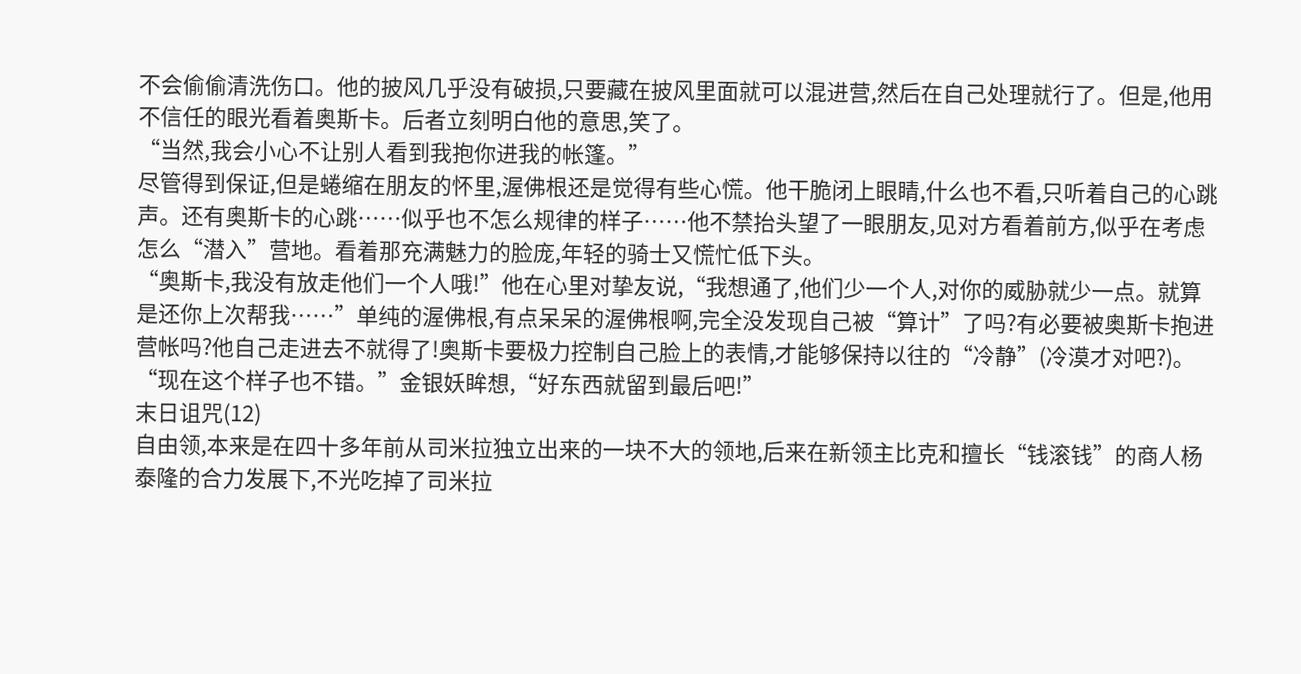不会偷偷清洗伤口。他的披风几乎没有破损,只要藏在披风里面就可以混进营,然后在自己处理就行了。但是,他用不信任的眼光看着奥斯卡。后者立刻明白他的意思,笑了。
“当然,我会小心不让别人看到我抱你进我的帐篷。”
尽管得到保证,但是蜷缩在朋友的怀里,渥佛根还是觉得有些心慌。他干脆闭上眼睛,什么也不看,只听着自己的心跳声。还有奥斯卡的心跳……似乎也不怎么规律的样子……他不禁抬头望了一眼朋友,见对方看着前方,似乎在考虑怎么“潜入”营地。看着那充满魅力的脸庞,年轻的骑士又慌忙低下头。
“奥斯卡,我没有放走他们一个人哦!”他在心里对挚友说,“我想通了,他们少一个人,对你的威胁就少一点。就算是还你上次帮我……”单纯的渥佛根,有点呆呆的渥佛根啊,完全没发现自己被“算计”了吗?有必要被奥斯卡抱进营帐吗?他自己走进去不就得了!奥斯卡要极力控制自己脸上的表情,才能够保持以往的“冷静”(冷漠才对吧?)。
“现在这个样子也不错。”金银妖眸想,“好东西就留到最后吧!”
末日诅咒(12)
自由领,本来是在四十多年前从司米拉独立出来的一块不大的领地,后来在新领主比克和擅长“钱滚钱”的商人杨泰隆的合力发展下,不光吃掉了司米拉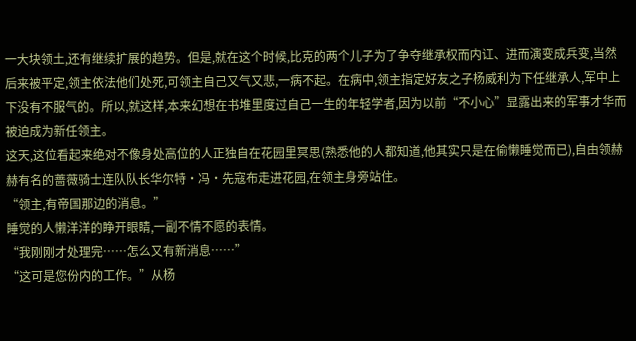一大块领土,还有继续扩展的趋势。但是,就在这个时候,比克的两个儿子为了争夺继承权而内讧、进而演变成兵变,当然后来被平定,领主依法他们处死,可领主自己又气又悲,一病不起。在病中,领主指定好友之子杨威利为下任继承人,军中上下没有不服气的。所以,就这样,本来幻想在书堆里度过自己一生的年轻学者,因为以前“不小心”显露出来的军事才华而被迫成为新任领主。
这天,这位看起来绝对不像身处高位的人正独自在花园里冥思(熟悉他的人都知道,他其实只是在偷懒睡觉而已),自由领赫赫有名的蔷薇骑士连队队长华尔特·冯·先寇布走进花园,在领主身旁站住。
“领主,有帝国那边的消息。”
睡觉的人懒洋洋的睁开眼睛,一副不情不愿的表情。
“我刚刚才处理完……怎么又有新消息……”
“这可是您份内的工作。”从杨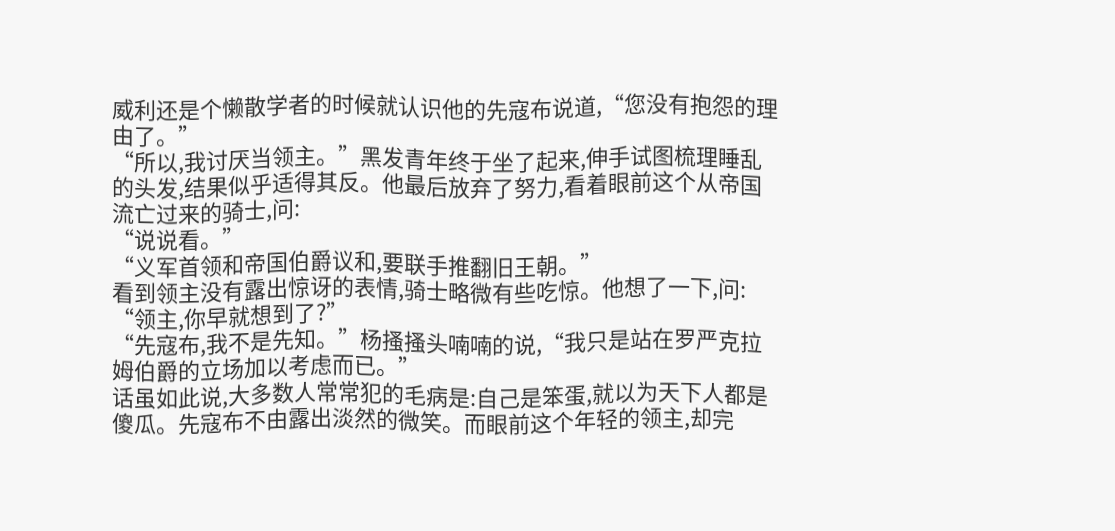威利还是个懒散学者的时候就认识他的先寇布说道,“您没有抱怨的理由了。”
“所以,我讨厌当领主。”黑发青年终于坐了起来,伸手试图梳理睡乱的头发,结果似乎适得其反。他最后放弃了努力,看着眼前这个从帝国流亡过来的骑士,问:
“说说看。”
“义军首领和帝国伯爵议和,要联手推翻旧王朝。”
看到领主没有露出惊讶的表情,骑士略微有些吃惊。他想了一下,问:
“领主,你早就想到了?”
“先寇布,我不是先知。”杨搔搔头喃喃的说,“我只是站在罗严克拉姆伯爵的立场加以考虑而已。”
话虽如此说,大多数人常常犯的毛病是:自己是笨蛋,就以为天下人都是傻瓜。先寇布不由露出淡然的微笑。而眼前这个年轻的领主,却完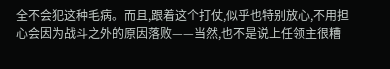全不会犯这种毛病。而且,跟着这个打仗,似乎也特别放心,不用担心会因为战斗之外的原因落败——当然,也不是说上任领主很糟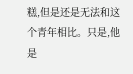糕,但是还是无法和这个青年相比。只是,他是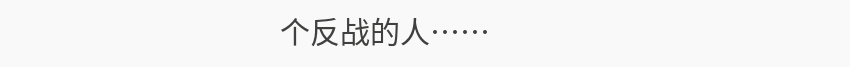个反战的人……